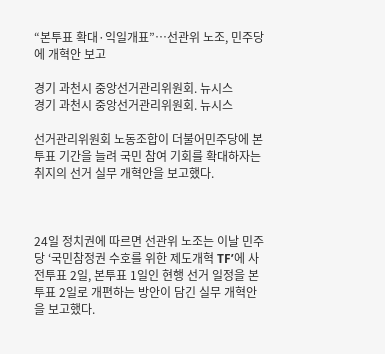“본투표 확대·익일개표”…선관위 노조, 민주당에 개혁안 보고

경기 과천시 중앙선거관리위원회. 뉴시스
경기 과천시 중앙선거관리위원회. 뉴시스

선거관리위원회 노동조합이 더불어민주당에 본투표 기간을 늘려 국민 참여 기회를 확대하자는 취지의 선거 실무 개혁안을 보고했다.



24일 정치권에 따르면 선관위 노조는 이날 민주당 ‘국민참정권 수호를 위한 제도개혁 TF’에 사전투표 2일, 본투표 1일인 현행 선거 일정을 본투표 2일로 개편하는 방안이 담긴 실무 개혁안을 보고했다.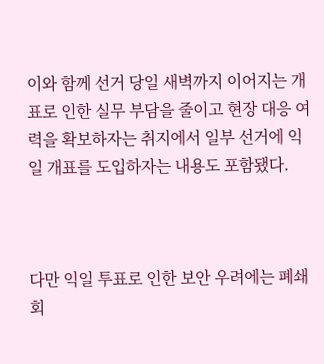이와 함께 선거 당일 새벽까지 이어지는 개표로 인한 실무 부담을 줄이고 현장 대응 여력을 확보하자는 취지에서 일부 선거에 익일 개표를 도입하자는 내용도 포함됐다.



다만 익일 투표로 인한 보안 우려에는 폐쇄회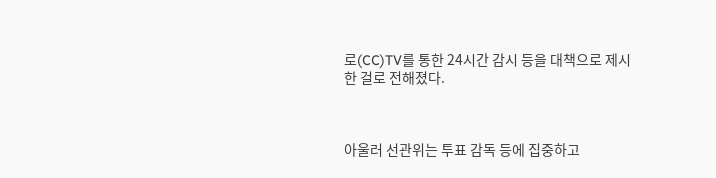로(CC)TV를 통한 24시간 감시 등을 대책으로 제시한 걸로 전해졌다.



아울러 선관위는 투표 감독 등에 집중하고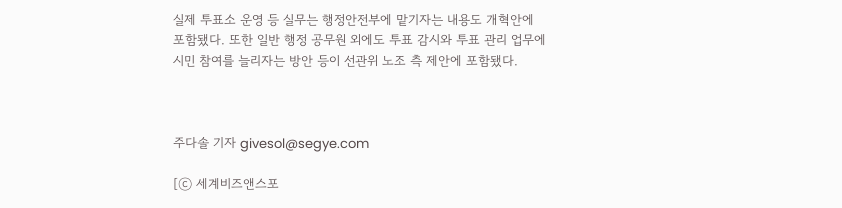실제 투표소 운영 등 실무는 행정안전부에 맡기자는 내용도 개혁안에 포함됐다. 또한 일반 행정 공무원 외에도 투표 감시와 투표 관리 업무에 시민 참여를 늘리자는 방안 등이 선관위 노조 측 제안에 포함됐다.



주다솔 기자 givesol@segye.com

[ⓒ 세계비즈앤스포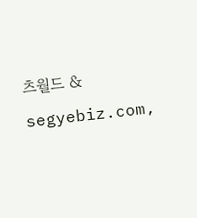츠월드 & segyebiz.com,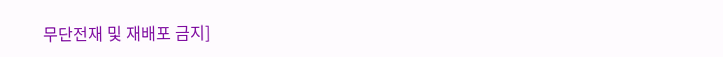무단전재 및 재배포 금지]